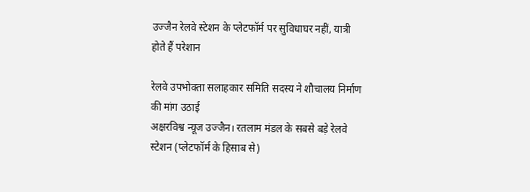उज्जैन रेलवे स्टेशन के प्लेटफॉर्म पर सुविधाघर नहीं, यात्री होते हैं परेशान

रेलवे उपभोक्ता सलाहकार समिति सदस्य ने शौचालय निर्माण की मांग उठाई
अक्षरविश्व न्यूज उज्जैन। रतलाम मंडल के सबसे बड़े रेलवे स्टेशन (प्लेटफॉर्म के हिसाब से)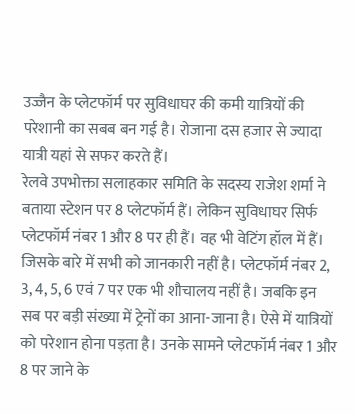उज्जैन के प्लेटफॉर्म पर सुविधाघर की कमी यात्रियों की परेशानी का सबब बन गई है। रोजाना दस हजार से ज्यादा यात्री यहां से सफर करते हैं।
रेलवे उपभोक्ता सलाहकार समिति के सदस्य राजेश शर्मा ने बताया स्टेशन पर 8 प्लेटफॉर्म हैं। लेकिन सुविधाघर सिर्फ प्लेटफॉर्म नंबर 1 और 8 पर ही हैं। वह भी वेटिंग हॉल में हैं। जिसके बारे में सभी को जानकारी नहीं है। प्लेटफॉर्म नंबर 2, 3, 4, 5, 6 एवं 7 पर एक भी शौचालय नहीं है। जबकि इन सब पर बड़ी संख्या में ट्रेनों का आना-जाना है। ऐसे में यात्रियों को परेशान होना पड़ता है। उनके सामने प्लेटफॉर्म नंबर 1 और 8 पर जाने के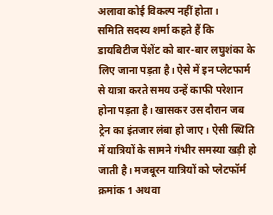अलावा कोई विकल्प नहीं होता।
समिति सदस्य शर्मा कहते हैं कि डायबिटीज पेंशेंट को बार-बार लघुशंका के लिए जाना पड़ता है। ऐसे में इन प्लेटफार्म से यात्रा करते समय उन्हें काफी परेशान होना पड़ता है। खासकर उस दौरान जब ट्रेन का इंतजार लंबा हो जाए। ऐसी स्थिति में यात्रियों के सामने गंभीर समस्या खड़ी हो जाती है। मजबूरन यात्रियों को प्लेटफॉर्म क्रमांक 1 अथवा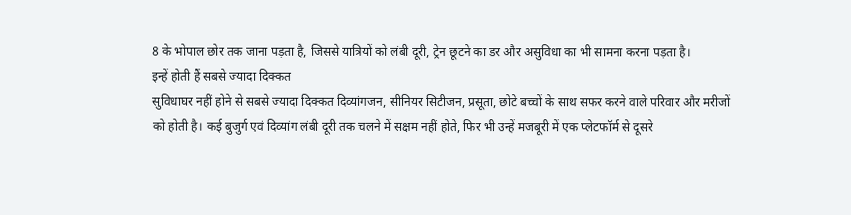8 के भोपाल छोर तक जाना पड़ता है, जिससे यात्रियों को लंबी दूरी, ट्रेन छूटने का डर और असुविधा का भी सामना करना पड़ता है।
इन्हें होती हैं सबसे ज्यादा दिक्कत
सुविधाघर नहीं होने से सबसे ज्यादा दिक्कत दिव्यांगजन, सीनियर सिटीजन, प्रसूता, छोटे बच्चों के साथ सफर करने वाले परिवार और मरीजों को होती है। कई बुजुर्ग एवं दिव्यांग लंबी दूरी तक चलने में सक्षम नहीं होते, फिर भी उन्हें मजबूरी में एक प्लेटफॉर्म से दूसरे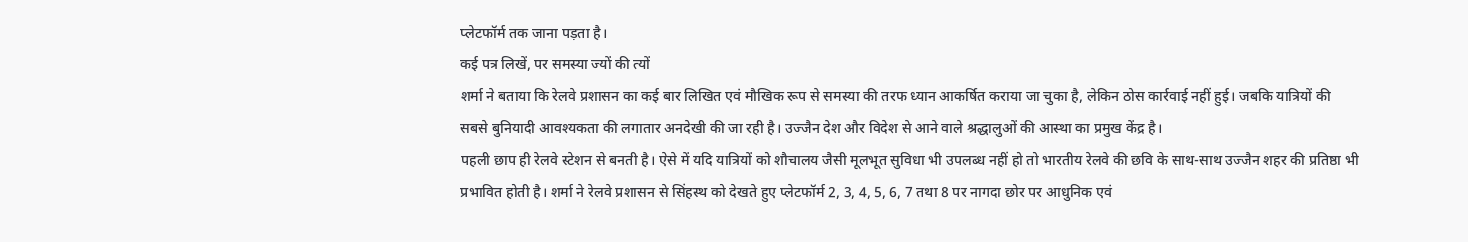प्लेटफॉर्म तक जाना पड़ता है।
कई पत्र लिखें, पर समस्या ज्यों की त्यों
शर्मा ने बताया कि रेलवे प्रशासन का कई बार लिखित एवं मौखिक रूप से समस्या की तरफ ध्यान आकर्षित कराया जा चुका है, लेकिन ठोस कार्रवाई नहीं हुई। जबकि यात्रियों की सबसे बुनियादी आवश्यकता की लगातार अनदेखी की जा रही है। उज्जैन देश और विदेश से आने वाले श्रद्धालुओं की आस्था का प्रमुख केंद्र है।
पहली छाप ही रेलवे स्टेशन से बनती है। ऐसे में यदि यात्रियों को शौचालय जैसी मूलभूत सुविधा भी उपलब्ध नहीं हो तो भारतीय रेलवे की छवि के साथ-साथ उज्जैन शहर की प्रतिष्ठा भी प्रभावित होती है। शर्मा ने रेलवे प्रशासन से सिंहस्थ को देखते हुए प्लेटफॉर्म 2, 3, 4, 5, 6, 7 तथा 8 पर नागदा छोर पर आधुनिक एवं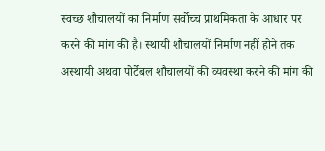स्वच्छ शौचालयों का निर्माण सर्वोच्च प्राथमिकता के आधार पर करने की मांग की है। स्थायी शौचालयों निर्माण नहीं होने तक अस्थायी अथवा पोर्टेबल शौचालयों की व्यवस्था करने की मांग की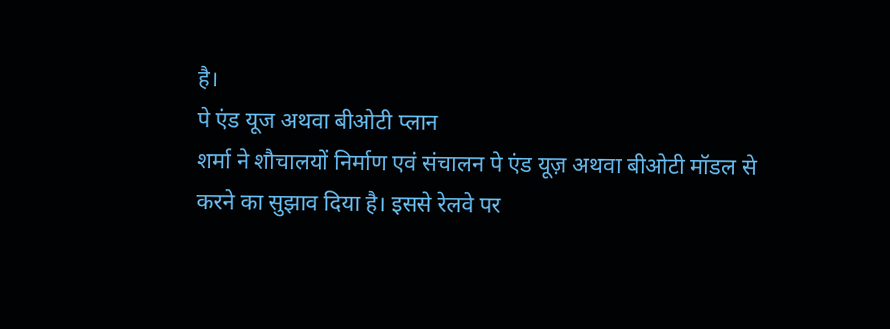है।
पे एंड यूज अथवा बीओटी प्लान
शर्मा ने शौचालयों निर्माण एवं संचालन पे एंड यूज़ अथवा बीओटी मॉडल से करने का सुझाव दिया है। इससे रेलवे पर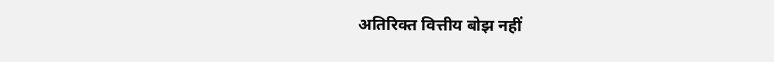अतिरिक्त वित्तीय बोझ नहीं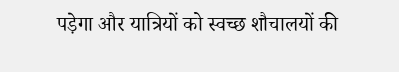पड़ेगा और यात्रियों को स्वच्छ शौचालयों की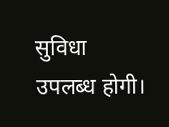सुविधा उपलब्ध होगी।